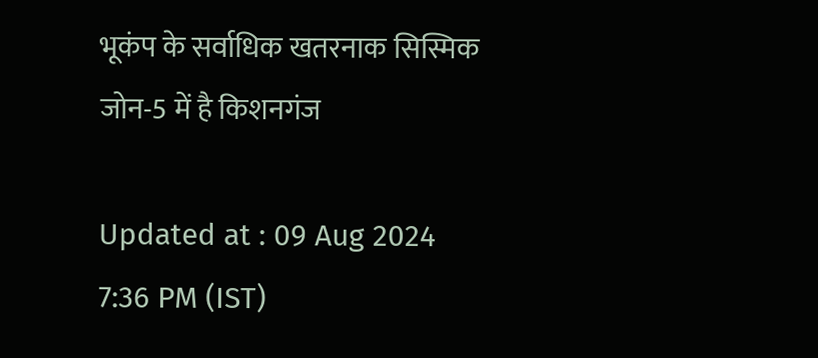भूकंप के सर्वाधिक खतरनाक सिस्मिक जोन-5 में है किशनगंज

Updated at : 09 Aug 2024 7:36 PM (IST)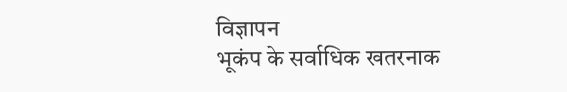विज्ञापन
भूकंप के सर्वाधिक खतरनाक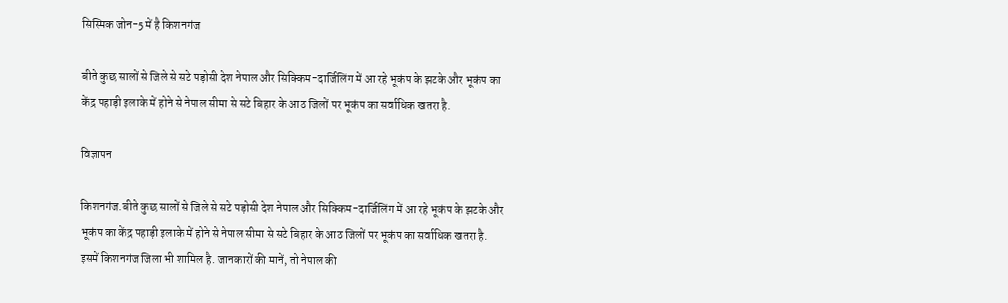सिस्मिक जोन-5 में है किशनगंज

बीते कुछ सालों से जिले से सटे पड़ोसी देश नेपाल और सिक्किम-दार्जिलिंग में आ रहे भूकंप के झटके और भूकंप का केंद्र पहाड़ी इलाके में होने से नेपाल सीमा से सटे बिहार के आठ जिलों पर भूकंप का सर्वाधिक खतरा है.

विज्ञापन

किशनगंज.बीते कुछ सालों से जिले से सटे पड़ोसी देश नेपाल और सिक्किम-दार्जिलिंग में आ रहे भूकंप के झटके और भूकंप का केंद्र पहाड़ी इलाके में होने से नेपाल सीमा से सटे बिहार के आठ जिलों पर भूकंप का सर्वाधिक खतरा है. इसमें किशनगंज जिला भी शामिल है. जानकारों की मानें, तो नेपाल की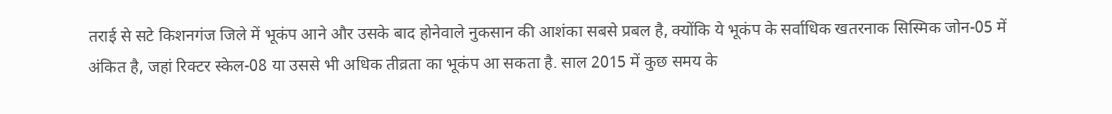तराई से सटे किशनगंज जिले में भूकंप आने और उसके बाद होनेवाले नुकसान की आशंका सबसे प्रबल है, क्योंकि ये भूकंप के सर्वाधिक खतरनाक सिस्मिक जोन-05 में अंकित है, जहां रिक्टर स्केल-08 या उससे भी अधिक तीव्रता का भूकंप आ सकता है. साल 2015 में कुछ समय के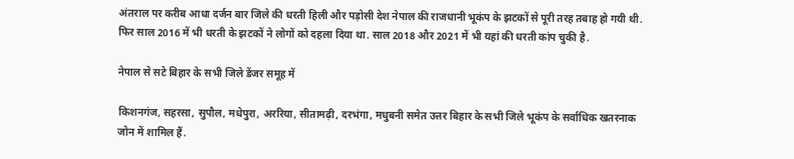अंतराल पर करीब आधा दर्जन बार जिले की धरती हिली और पड़ोसी देश नेपाल की राजधानी भूकंप के झटकों से पूरी तरह तबाह हो गयी थी. फिर साल 2016 में भी धरती के झटकों ने लोगों को दहला दिया था. साल 2018 और 2021 में भी यहां की धरती कांप चुकी है.

नेपाल से सटे बिहार के सभी जिले डेंजर समूह में

किशनगंज, सहरसा, सुपौल, मधेपुरा, अररिया, सीतामढ़ी, दरभंगा, मधुबनी समेत उत्तर बिहार के सभी जिले भूकंप के सर्वाधिक खतरनाक जोन में शामिल हैं.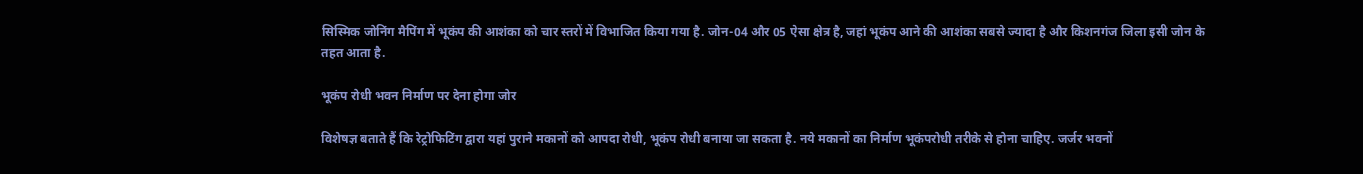सिस्मिक जोनिंग मैपिंग में भूकंप की आशंका को चार स्तरों में विभाजित किया गया है. जोन-04 और 05 ऐसा क्षेत्र है, जहां भूकंप आने की आशंका सबसे ज्यादा है और किशनगंज जिला इसी जोन के तहत आता है.

भूकंप रोधी भवन निर्माण पर देना होगा जोर

विशेषज्ञ बताते हैं कि रेट्रोफिटिंग द्वारा यहां पुराने मकानों को आपदा रोधी, भूकंप रोधी बनाया जा सकता है. नये मकानों का निर्माण भूकंपरोधी तरीके से होना चाहिए. जर्जर भवनों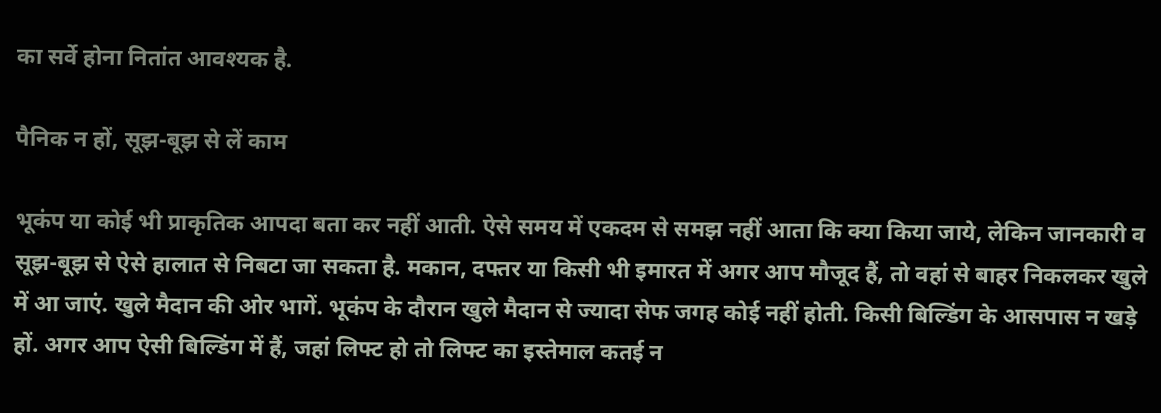का सर्वे होना नितांत आवश्यक है.

पैनिक न हों, सूझ-बूझ से लें काम

भूकंप या कोई भी प्राकृतिक आपदा बता कर नहीं आती. ऐसे समय में एकदम से समझ नहीं आता कि क्या किया जाये, लेकिन जानकारी व सूझ-बूझ से ऐसे हालात से निबटा जा सकता है. मकान, दफ्तर या किसी भी इमारत में अगर आप मौजूद हैं, तो वहां से बाहर निकलकर खुले में आ जाएं. खुले मैदान की ओर भागें. भूकंप के दौरान खुले मैदान से ज्यादा सेफ जगह कोई नहीं होती. किसी बिल्डिंग के आसपास न खड़े हों. अगर आप ऐसी बिल्डिंग में हैं, जहां लिफ्ट हो तो लिफ्ट का इस्तेमाल कतई न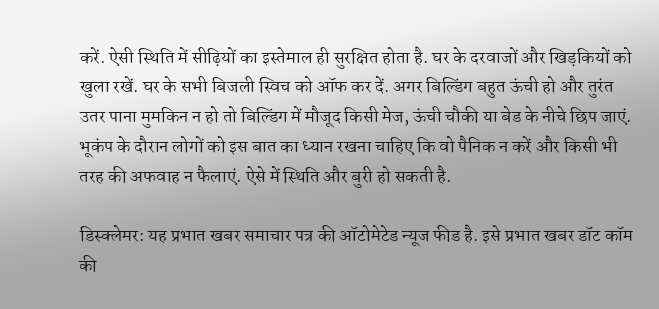करें. ऐसी स्थिति में सीढ़ियों का इस्तेमाल ही सुरक्षित होता है. घर के दरवाजों और खिड़कियों को खुला रखें. घर के सभी बिजली स्विच को ऑफ कर दें. अगर बिल्डिंग बहुत ऊंची हो और तुरंत उतर पाना मुमकिन न हो तो बिल्डिंग में मौजूद किसी मेज, ऊंची चौकी या बेड के नीचे छिप जाएं. भूकंप के दौरान लोगों को इस बात का ध्यान रखना चाहिए कि वो पैनिक न करें और किसी भी तरह की अफवाह न फैलाएं. ऐसे में स्थिति और बुरी हो सकती है.

डिस्क्लेमर: यह प्रभात खबर समाचार पत्र की ऑटोमेटेड न्यूज फीड है. इसे प्रभात खबर डॉट कॉम की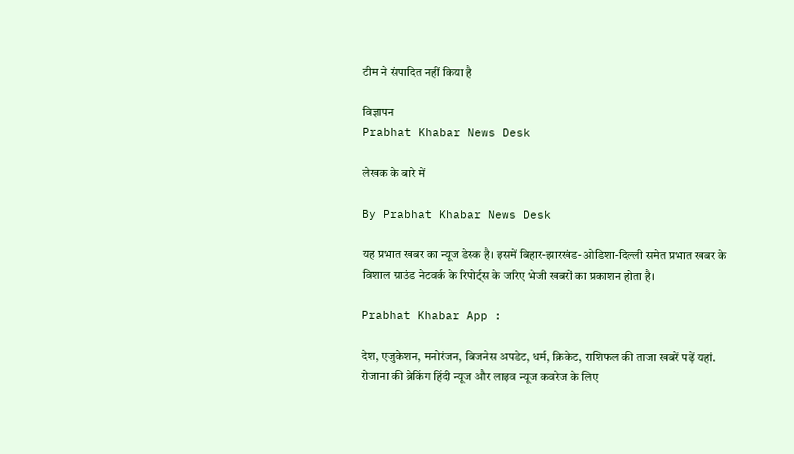टीम ने संपादित नहीं किया है

विज्ञापन
Prabhat Khabar News Desk

लेखक के बारे में

By Prabhat Khabar News Desk

यह प्रभात खबर का न्यूज डेस्क है। इसमें बिहार-झारखंड-ओडिशा-दिल्‍ली समेत प्रभात खबर के विशाल ग्राउंड नेटवर्क के रिपोर्ट्स के जरिए भेजी खबरों का प्रकाशन होता है।

Prabhat Khabar App :

देश, एजुकेशन, मनोरंजन, बिजनेस अपडेट, धर्म, क्रिकेट, राशिफल की ताजा खबरें पढ़ें यहां. रोजाना की ब्रेकिंग हिंदी न्यूज और लाइव न्यूज कवरेज के लिए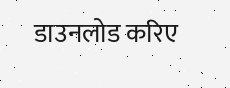डाउनलोड करिए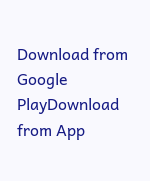Download from Google PlayDownload from App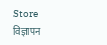Store
विज्ञापन